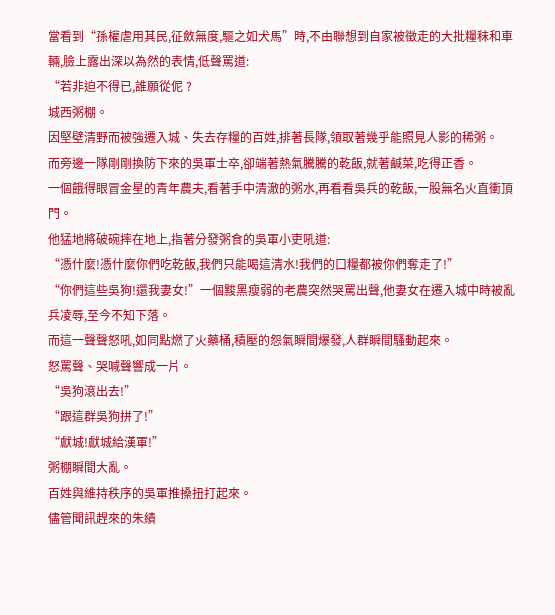當看到“孫權虐用其民,征斂無度,驅之如犬馬”時,不由聯想到自家被徵走的大批糧秣和車輛,臉上露出深以為然的表情,低聲罵道:
“若非迫不得已,誰願從伲 ?
城西粥棚。
因堅壁清野而被強遷入城、失去存糧的百姓,排著長隊,領取著幾乎能照見人影的稀粥。
而旁邊一隊剛剛換防下來的吳軍士卒,卻端著熱氣騰騰的乾飯,就著鹹菜,吃得正香。
一個餓得眼冒金星的青年農夫,看著手中清澈的粥水,再看看吳兵的乾飯,一股無名火直衝頂門。
他猛地將破碗摔在地上,指著分發粥食的吳軍小吏吼道:
“憑什麼!憑什麼你們吃乾飯,我們只能喝這清水!我們的口糧都被你們奪走了!”
“你們這些吳狗!還我妻女!”一個黢黑瘦弱的老農突然哭罵出聲,他妻女在遷入城中時被亂兵凌辱,至今不知下落。
而這一聲聲怒吼,如同點燃了火藥桶,積壓的怨氣瞬間爆發,人群瞬間騷動起來。
怒罵聲、哭喊聲響成一片。
“吳狗滾出去!”
“跟這群吳狗拼了!”
“獻城!獻城給漢軍!”
粥棚瞬間大亂。
百姓與維持秩序的吳軍推搡扭打起來。
儘管聞訊趕來的朱績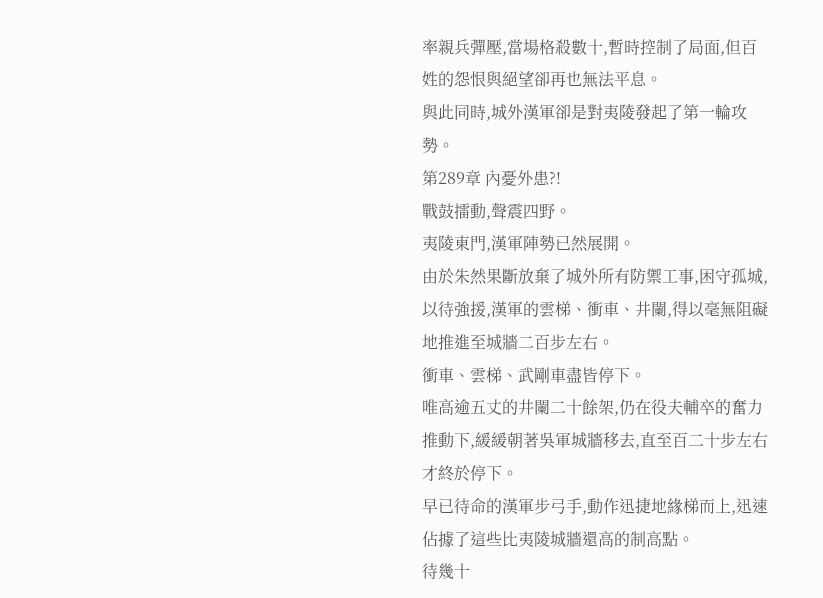率親兵彈壓,當場格殺數十,暫時控制了局面,但百姓的怨恨與絕望卻再也無法平息。
與此同時,城外漢軍卻是對夷陵發起了第一輪攻勢。
第289章 內憂外患?!
戰鼓擂動,聲震四野。
夷陵東門,漢軍陣勢已然展開。
由於朱然果斷放棄了城外所有防禦工事,困守孤城,以待強援,漢軍的雲梯、衝車、井闌,得以毫無阻礙地推進至城牆二百步左右。
衝車、雲梯、武剛車盡皆停下。
唯高逾五丈的井闌二十餘架,仍在役夫輔卒的奮力推動下,緩緩朝著吳軍城牆移去,直至百二十步左右才終於停下。
早已待命的漢軍步弓手,動作迅捷地緣梯而上,迅速佔據了這些比夷陵城牆還高的制高點。
待幾十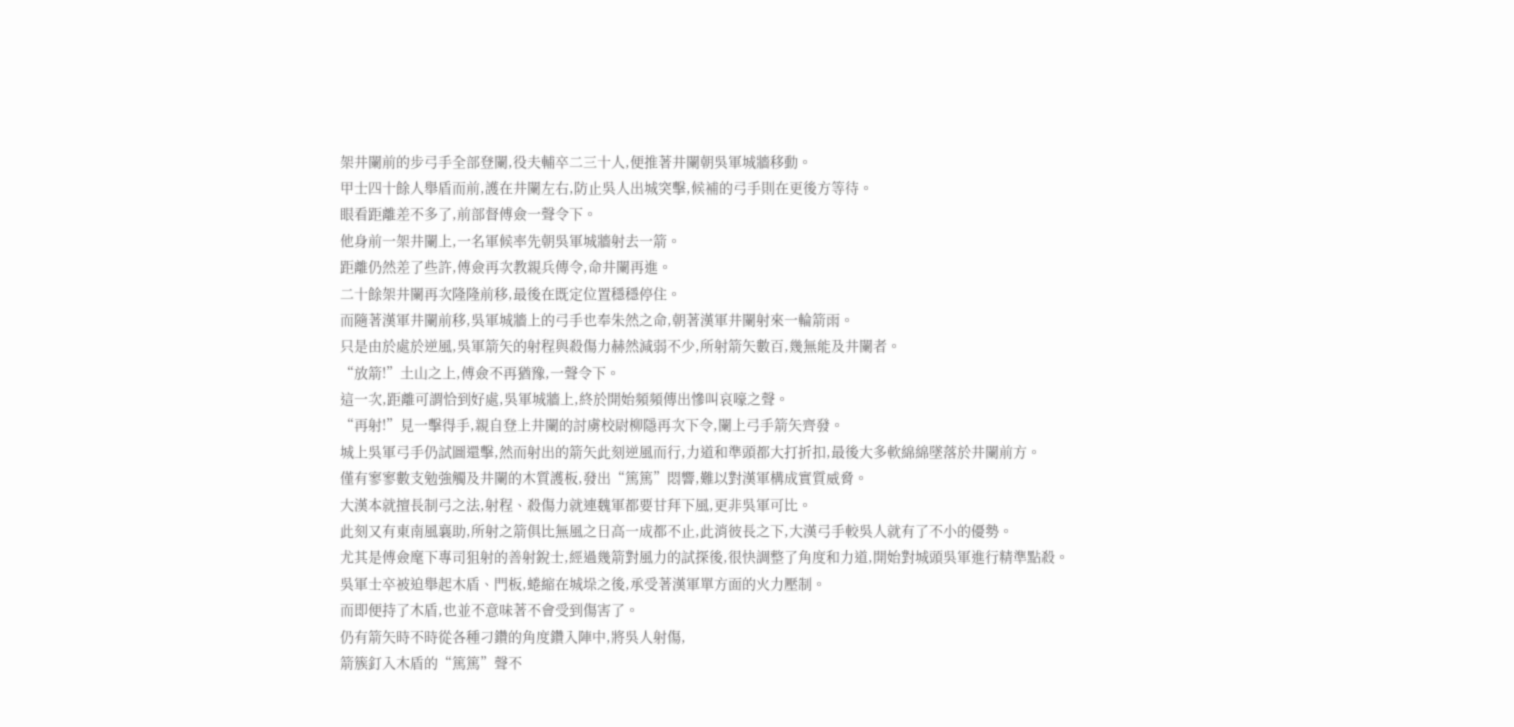架井闌前的步弓手全部登闌,役夫輔卒二三十人,便推著井闌朝吳軍城牆移動。
甲士四十餘人舉盾而前,護在井闌左右,防止吳人出城突擊,候補的弓手則在更後方等待。
眼看距離差不多了,前部督傅僉一聲令下。
他身前一架井闌上,一名軍候率先朝吳軍城牆射去一箭。
距離仍然差了些許,傅僉再次教親兵傳令,命井闌再進。
二十餘架井闌再次隆隆前移,最後在既定位置穩穩停住。
而隨著漢軍井闌前移,吳軍城牆上的弓手也奉朱然之命,朝著漢軍井闌射來一輪箭雨。
只是由於處於逆風,吳軍箭矢的射程與殺傷力赫然減弱不少,所射箭矢數百,幾無能及井闌者。
“放箭!”土山之上,傅僉不再猶豫,一聲令下。
這一次,距離可謂恰到好處,吳軍城牆上,終於開始頻頻傳出慘叫哀嚎之聲。
“再射!”見一擊得手,親自登上井闌的討虜校尉柳隱再次下令,闌上弓手箭矢齊發。
城上吳軍弓手仍試圖還擊,然而射出的箭矢此刻逆風而行,力道和準頭都大打折扣,最後大多軟綿綿墜落於井闌前方。
僅有寥寥數支勉強觸及井闌的木質護板,發出“篤篤”悶響,難以對漢軍構成實質威脅。
大漢本就擅長制弓之法,射程、殺傷力就連魏軍都要甘拜下風,更非吳軍可比。
此刻又有東南風襄助,所射之箭俱比無風之日高一成都不止,此消彼長之下,大漢弓手較吳人就有了不小的優勢。
尤其是傅僉麾下專司狙射的善射銳士,經過幾箭對風力的試探後,很快調整了角度和力道,開始對城頭吳軍進行精準點殺。
吳軍士卒被迫舉起木盾、門板,蜷縮在城垛之後,承受著漢軍單方面的火力壓制。
而即便持了木盾,也並不意味著不會受到傷害了。
仍有箭矢時不時從各種刁鑽的角度鑽入陣中,將吳人射傷,
箭簇釘入木盾的“篤篤”聲不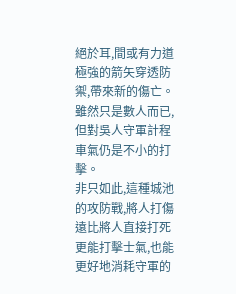絕於耳,間或有力道極強的箭矢穿透防禦,帶來新的傷亡。
雖然只是數人而已,但對吳人守軍計程車氣仍是不小的打擊。
非只如此,這種城池的攻防戰,將人打傷遠比將人直接打死更能打擊士氣,也能更好地消耗守軍的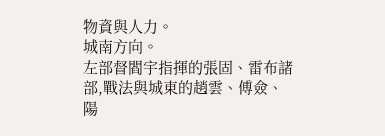物資與人力。
城南方向。
左部督閻宇指揮的張固、雷布諸部,戰法與城東的趙雲、傅僉、陽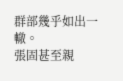群部幾乎如出一轍。
張固甚至親